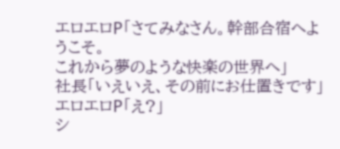エロエロP「さてみなさん。幹部合宿へようこそ。
これから夢のような快楽の世界へ」
社長「いえいえ、その前にお仕置きです」
エロエロP「え?」
シ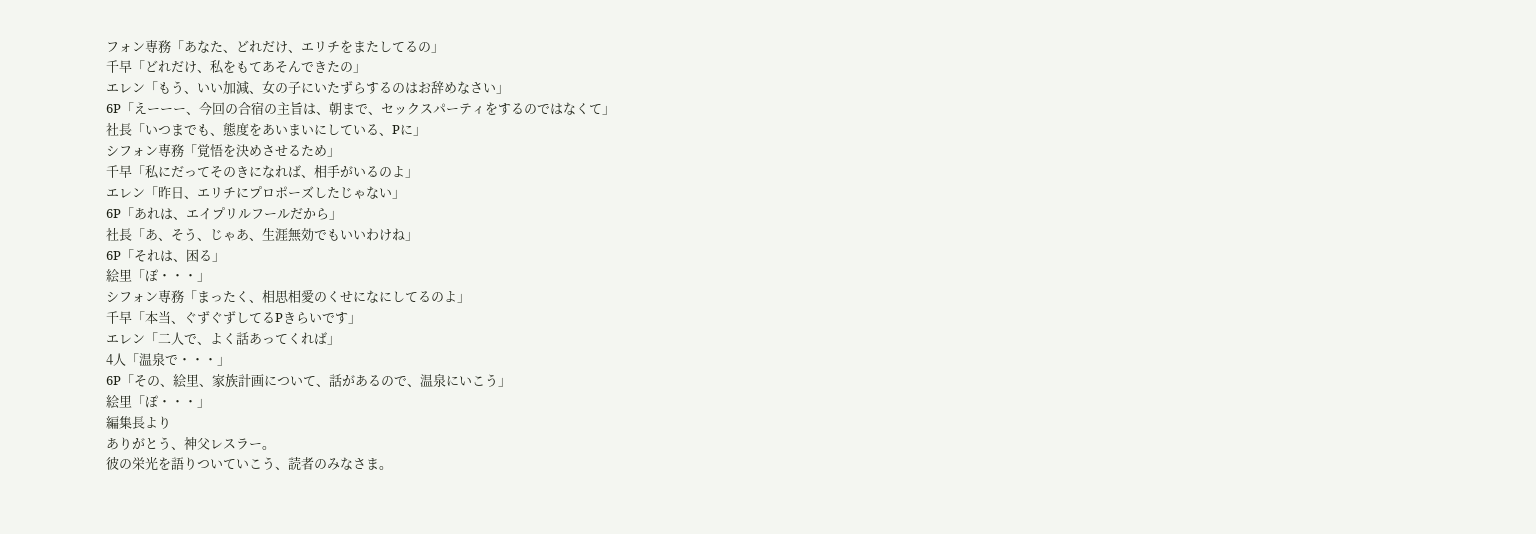フォン専務「あなた、どれだけ、エリチをまたしてるの」
千早「どれだけ、私をもてあそんできたの」
エレン「もう、いい加減、女の子にいたずらするのはお辞めなさい」
6P「えーーー、今回の合宿の主旨は、朝まで、セックスパーティをするのではなくて」
社長「いつまでも、態度をあいまいにしている、Pに」
シフォン専務「覚悟を決めさせるため」
千早「私にだってそのきになれば、相手がいるのよ」
エレン「昨日、エリチにプロポーズしたじゃない」
6P「あれは、エイプリルフールだから」
社長「あ、そう、じゃあ、生涯無効でもいいわけね」
6P「それは、困る」
絵里「ぽ・・・」
シフォン専務「まったく、相思相愛のくせになにしてるのよ」
千早「本当、ぐずぐずしてるPきらいです」
エレン「二人で、よく話あってくれば」
4人「温泉で・・・」
6P「その、絵里、家族計画について、話があるので、温泉にいこう」
絵里「ぽ・・・」
編集長より
ありがとう、神父レスラー。
彼の栄光を語りついていこう、読者のみなさま。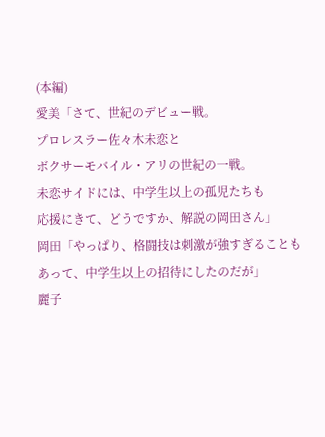(本編)
愛美「さて、世紀のデビュー戦。
プロレスラー佐々木未恋と
ボクサーモバイル・アリの世紀の一戦。
未恋サイドには、中学生以上の孤児たちも
応援にきて、どうですか、解説の岡田さん」
岡田「やっぱり、格闘技は刺激が強すぎることも
あって、中学生以上の招待にしたのだが」
麗子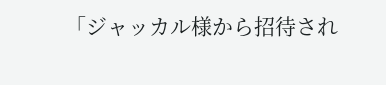「ジャッカル様から招待され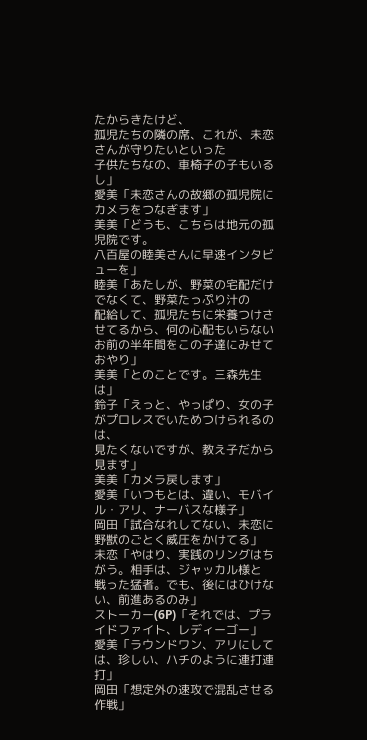たからきたけど、
孤児たちの隣の席、これが、未恋さんが守りたいといった
子供たちなの、車椅子の子もいるし」
愛美「未恋さんの故郷の孤児院にカメラをつなぎます」
美美「どうも、こちらは地元の孤児院です。
八百屋の睦美さんに早速インタビューを」
睦美「あたしが、野菜の宅配だけでなくて、野菜たっぷり汁の
配給して、孤児たちに栄養つけさせてるから、何の心配もいらない
お前の半年間をこの子達にみせておやり」
美美「とのことです。三森先生は」
鈴子「えっと、やっぱり、女の子がプロレスでいためつけられるのは、
見たくないですが、教え子だから見ます」
美美「カメラ戻します」
愛美「いつもとは、違い、モバイル・アリ、ナーバスな様子」
岡田「試合なれしてない、未恋に野獣のごとく威圧をかけてる」
未恋「やはり、実践のリングはちがう。相手は、ジャッカル様と
戦った猛者。でも、後にはひけない、前進あるのみ」
ストーカー(6P)「それでは、プライドファイト、レディーゴー」
愛美「ラウンドワン、アリにしては、珍しい、ハチのように連打連打」
岡田「想定外の速攻で混乱させる作戦」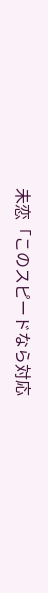未恋「このスピードなら対応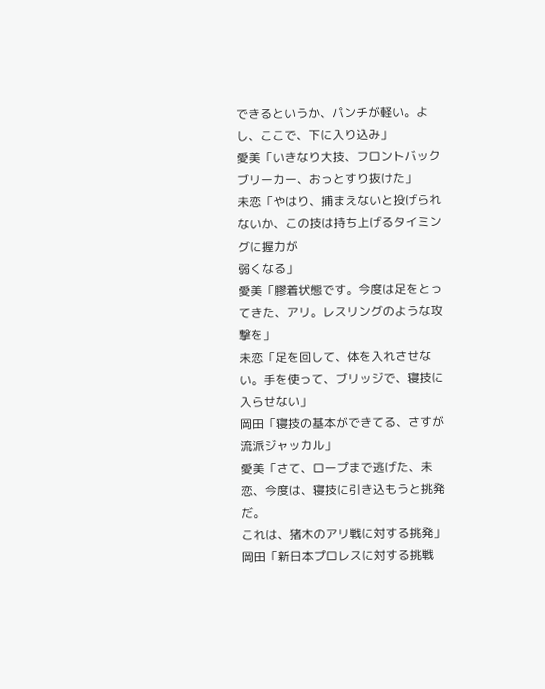できるというか、パンチが軽い。よし、ここで、下に入り込み」
愛美「いきなり大技、フロントバックブリーカー、おっとすり抜けた」
未恋「やはり、捕まえないと投げられないか、この技は持ち上げるタイミングに握力が
弱くなる」
愛美「膠着状態です。今度は足をとってきた、アリ。レスリングのような攻撃を」
未恋「足を回して、体を入れさせない。手を使って、ブリッジで、寝技に入らせない」
岡田「寝技の基本ができてる、さすが流派ジャッカル」
愛美「さて、ロープまで逃げた、未恋、今度は、寝技に引き込もうと挑発だ。
これは、猪木のアリ戦に対する挑発」
岡田「新日本プロレスに対する挑戦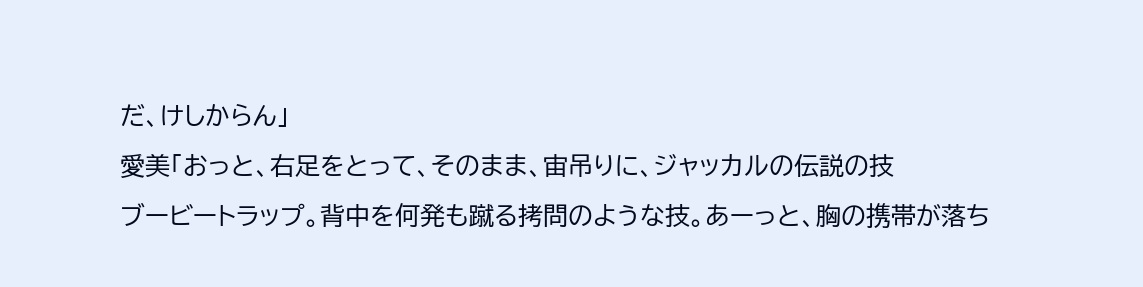だ、けしからん」
愛美「おっと、右足をとって、そのまま、宙吊りに、ジャッカルの伝説の技
ブービートラップ。背中を何発も蹴る拷問のような技。あーっと、胸の携帯が落ち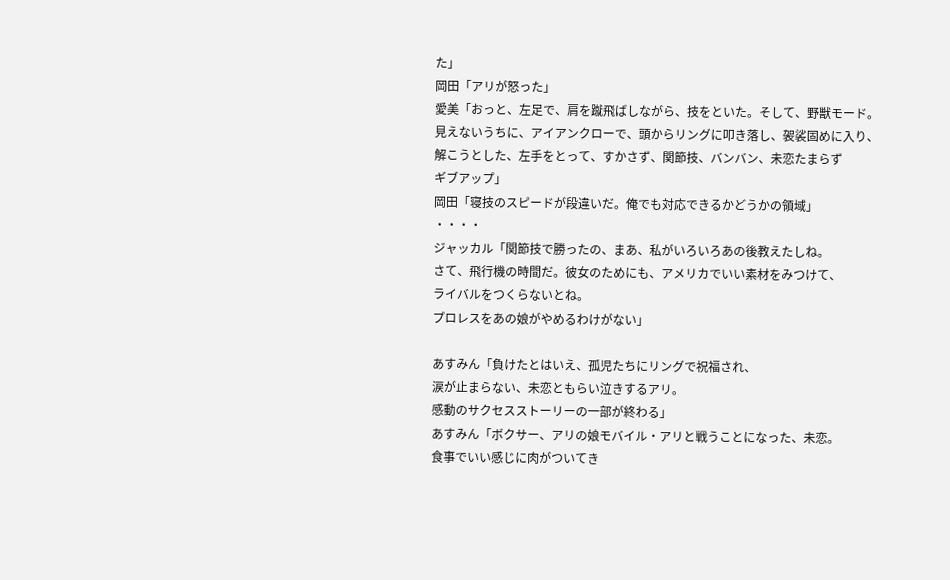た」
岡田「アリが怒った」
愛美「おっと、左足で、肩を蹴飛ばしながら、技をといた。そして、野獣モード。
見えないうちに、アイアンクローで、頭からリングに叩き落し、袈裟固めに入り、
解こうとした、左手をとって、すかさず、関節技、バンバン、未恋たまらず
ギブアップ」
岡田「寝技のスピードが段違いだ。俺でも対応できるかどうかの領域」
・・・・
ジャッカル「関節技で勝ったの、まあ、私がいろいろあの後教えたしね。
さて、飛行機の時間だ。彼女のためにも、アメリカでいい素材をみつけて、
ライバルをつくらないとね。
プロレスをあの娘がやめるわけがない」

あすみん「負けたとはいえ、孤児たちにリングで祝福され、
涙が止まらない、未恋ともらい泣きするアリ。
感動のサクセスストーリーの一部が終わる」
あすみん「ボクサー、アリの娘モバイル・アリと戦うことになった、未恋。
食事でいい感じに肉がついてき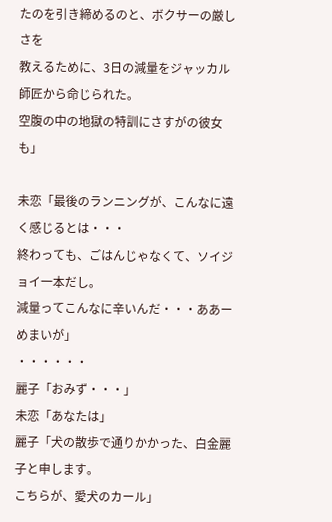たのを引き締めるのと、ボクサーの厳しさを
教えるために、3日の減量をジャッカル師匠から命じられた。
空腹の中の地獄の特訓にさすがの彼女も」

未恋「最後のランニングが、こんなに遠く感じるとは・・・
終わっても、ごはんじゃなくて、ソイジョイ一本だし。
減量ってこんなに辛いんだ・・・ああーめまいが」
・・・・・・
麗子「おみず・・・」
未恋「あなたは」
麗子「犬の散歩で通りかかった、白金麗子と申します。
こちらが、愛犬のカール」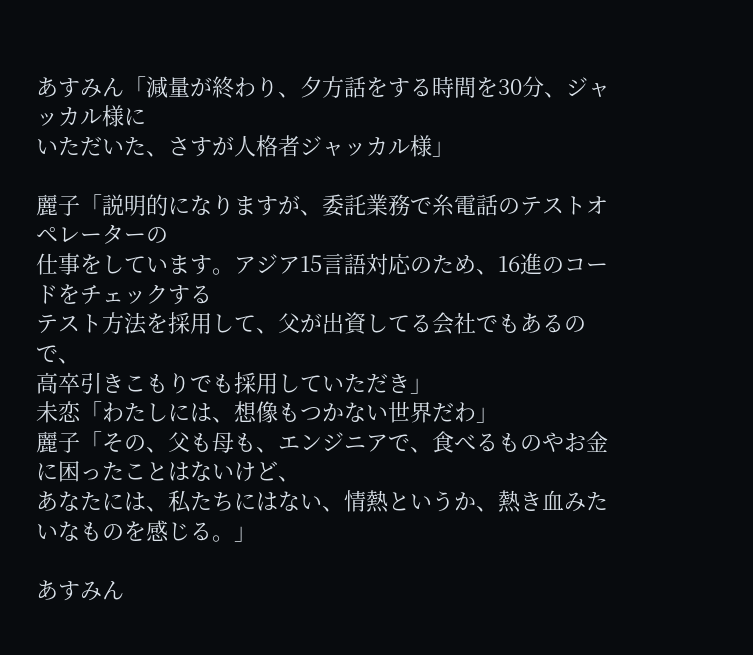あすみん「減量が終わり、夕方話をする時間を30分、ジャッカル様に
いただいた、さすが人格者ジャッカル様」

麗子「説明的になりますが、委託業務で糸電話のテストオペレーターの
仕事をしています。アジア15言語対応のため、16進のコードをチェックする
テスト方法を採用して、父が出資してる会社でもあるので、
高卒引きこもりでも採用していただき」
未恋「わたしには、想像もつかない世界だわ」
麗子「その、父も母も、エンジニアで、食べるものやお金に困ったことはないけど、
あなたには、私たちにはない、情熱というか、熱き血みたいなものを感じる。」

あすみん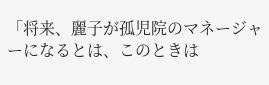「将来、麗子が孤児院のマネージャーになるとは、このときは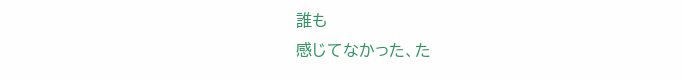誰も
感じてなかった、た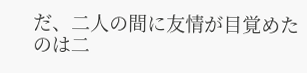だ、二人の間に友情が目覚めたのは二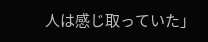人は感じ取っていた」